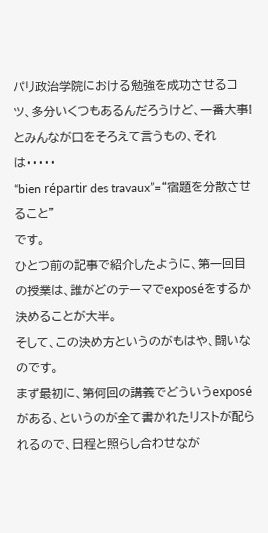パリ政治学院における勉強を成功させるコツ、多分いくつもあるんだろうけど、一番大事!とみんなが口をそろえて言うもの、それは・・・・・
“bien répartir des travaux”=“宿題を分散させること”
です。
ひとつ前の記事で紹介したように、第一回目の授業は、誰がどのテーマでexposéをするか決めることが大半。
そして、この決め方というのがもはや、闘いなのです。
まず最初に、第何回の講義でどういうexposéがある、というのが全て書かれたリストが配られるので、日程と照らし合わせなが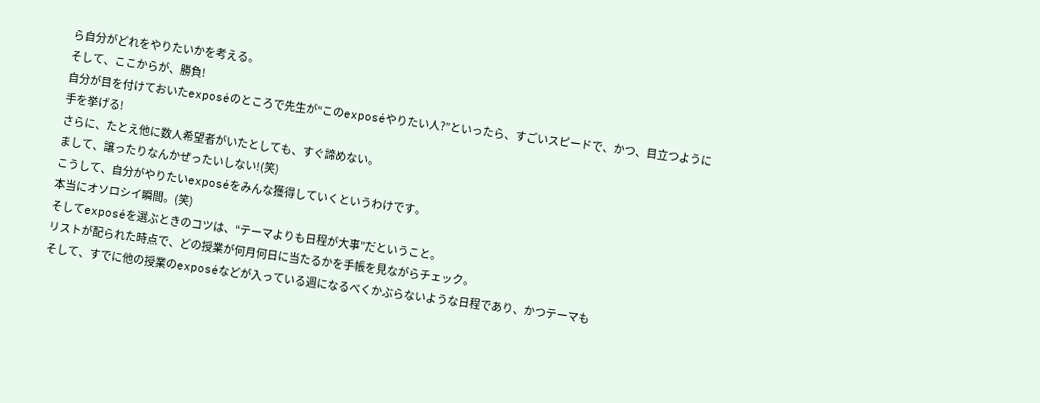ら自分がどれをやりたいかを考える。
そして、ここからが、勝負!
自分が目を付けておいたexposéのところで先生が“このexposéやりたい人?”といったら、すごいスピードで、かつ、目立つように手を挙げる!
さらに、たとえ他に数人希望者がいたとしても、すぐ諦めない。
まして、譲ったりなんかぜったいしない!(笑)
こうして、自分がやりたいexposéをみんな獲得していくというわけです。
本当にオソロシイ瞬間。(笑)
そしてexposéを選ぶときのコツは、“テーマよりも日程が大事”だということ。
リストが配られた時点で、どの授業が何月何日に当たるかを手帳を見ながらチェック。
そして、すでに他の授業のexposéなどが入っている週になるべくかぶらないような日程であり、かつテーマも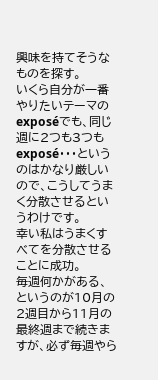興味を持てそうなものを探す。
いくら自分が一番やりたいテーマのexposéでも、同じ週に2つも3つもexposé・・・というのはかなり厳しいので、こうしてうまく分散させるというわけです。
幸い私はうまくすべてを分散させることに成功。
毎週何かがある、というのが10月の2週目から11月の最終週まで続きますが、必ず毎週やら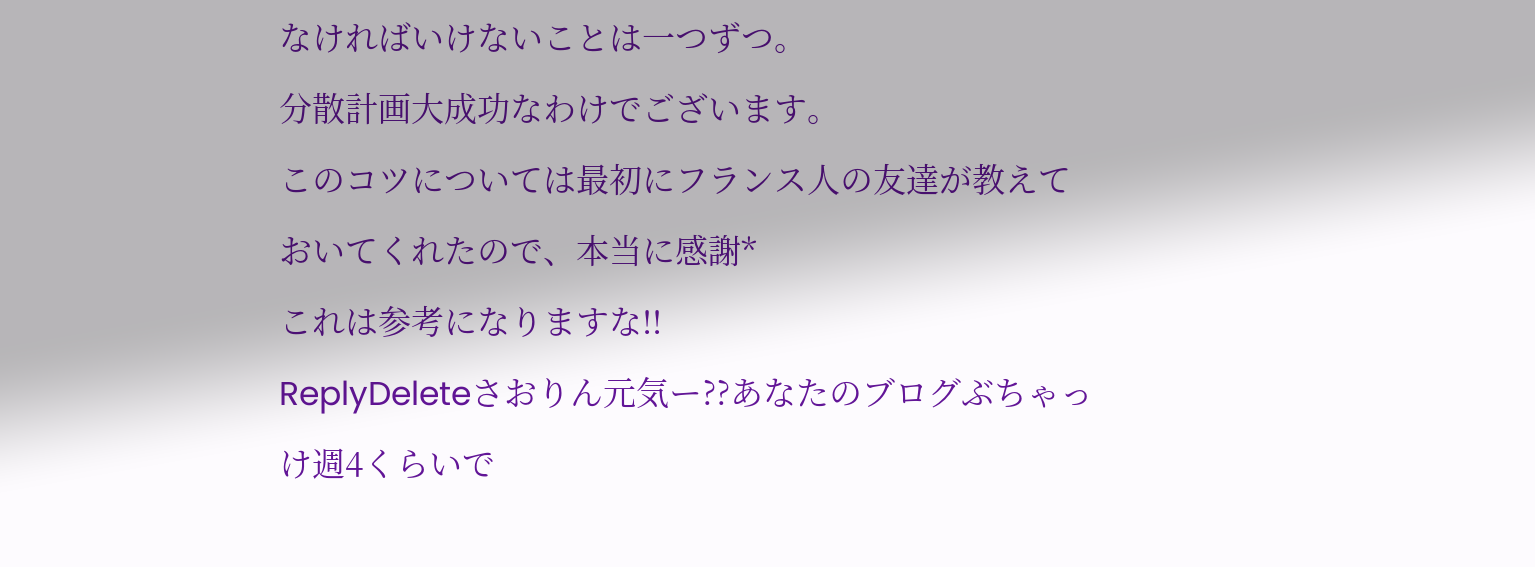なければいけないことは一つずつ。
分散計画大成功なわけでございます。
このコツについては最初にフランス人の友達が教えておいてくれたので、本当に感謝*
これは参考になりますな!!
ReplyDeleteさおりん元気ー??あなたのブログぶちゃっけ週4くらいで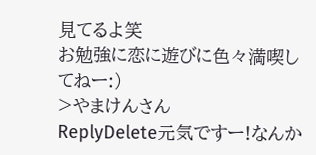見てるよ笑
お勉強に恋に遊びに色々満喫してねー:)
>やまけんさん
ReplyDelete元気ですー!なんか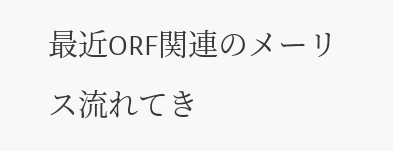最近ORF関連のメーリス流れてき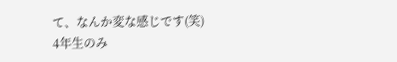て、なんか変な感じです(笑)
4年生のみ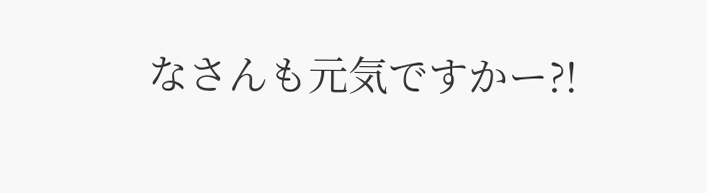なさんも元気ですかー?!